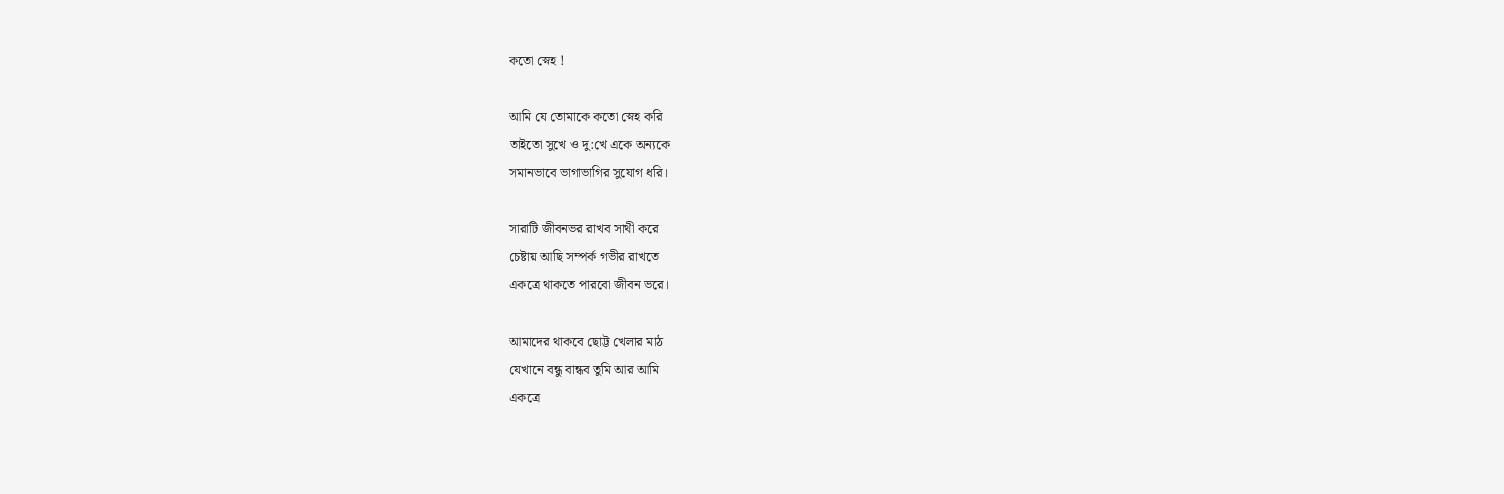কতো স্নেহ !

আমি যে তোমাকে কতো স্নেহ করি
তাইতো সুখে ও দু:খে একে অন্যকে
সমানভাবে ভাগাভাগির সুযোগ ধরি।

সারাটি জীবনভর রাখব সাথী করে
চেষ্টায় আছি সম্পর্ক গভীর রাখতে
একত্রে থাকতে পারবো জীবন ভরে।

আমাদের থাকবে ছোট্ট খেলার মাঠ
যেখানে বন্ধু বান্ধব তুমি আর আমি
একত্রে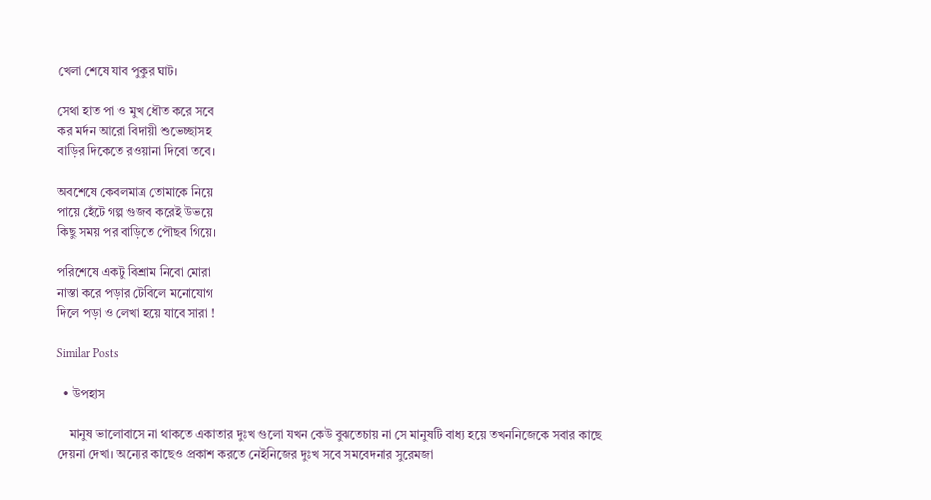খেলা শেষে যাব পুকুর ঘাট।

সেথা হাত পা ও মুখ ধৌত করে সবে
কর মর্দন আরো বিদায়ী শুভেচ্ছাসহ
বাড়ির দিকেতে রওয়ানা দিবো তবে।

অবশেষে কেবলমাত্র তোমাকে নিয়ে
পায়ে হেঁটে গল্প গুজব করেই উভয়ে
কিছু সময় পর বাড়িতে পৌছব গিয়ে।

পরিশেষে একটু বিশ্রাম নিবো মোরা
নাস্তা করে পড়ার টেবিলে মনোযোগ
দিলে পড়া ও লেখা হয়ে যাবে সারা !

Similar Posts

  • উপহাস

    মানুষ ভালোবাসে না থাকতে একাতার দুঃখ গুলো যখন কেউ বুঝতেচায় না সে মানুষটি বাধ্য হয়ে তখননিজেকে সবার কাছে দেয়না দেখা। অন্যের কাছেও প্রকাশ করতে নেইনিজের দুঃখ সবে সমবেদনার সুরেমজা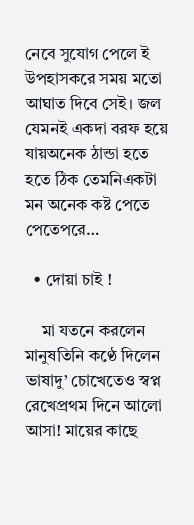নেবে সুযোগ পেলে ই উপহাসকরে সময় মতো আঘাত দিবে সেই। জল যেমনই একদা বরফ হয়ে যায়অনেক ঠান্ডা হতে হতে ঠিক তেমনিএকটা মন অনেক কষ্ট পেতে পেতেপরে…

  • দোয়া চাই !

    মা যতনে করলেন মানুষতিনি কণ্ঠে দিলেন ভাষাদু’ চোখেতেও স্বপ্ন রেখেপ্রথম দিনে আলো আসা! মায়ের কাছে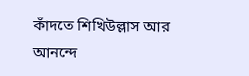কাঁদতে শিখিউল্লাস আর আনন্দে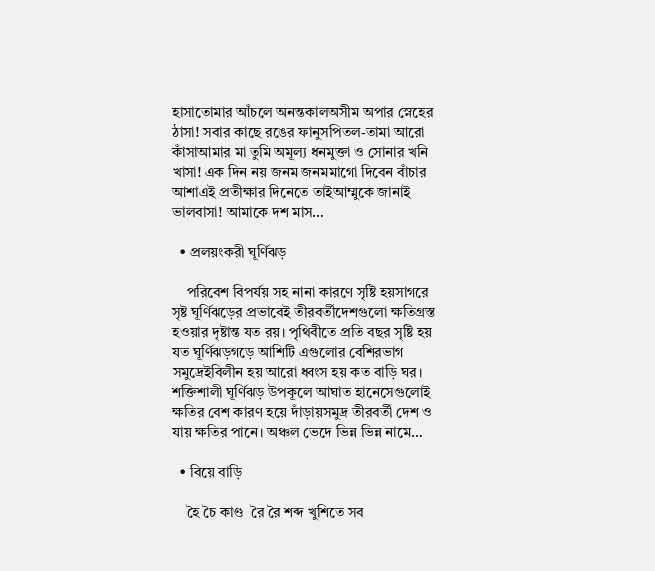হাসাতোমার আঁচলে অনন্তকালঅসীম অপার স্নেহের ঠাসা! সবার কাছে রঙের ফানুসপিতল-তামা আরো কাঁসাআমার মা তুমি অমূল্য ধনমুক্তা ও সোনার খনি খাসা! এক দিন নয় জনম জনমমাগো দিবেন বাঁচার আশাএই প্রতীক্ষার দিনেতে তাইআম্মুকে জানাই ভালবাসা! আমাকে দশ মাস…

  • প্রলয়ংকরী ঘূর্ণিঝড়

    পরিবেশ বিপর্যয় সহ নানা কারণে সৃষ্টি হয়সাগরে সৃষ্ট ঘূর্ণিঝড়ের প্রভাবেই তীরবর্তীদেশগুলো ক্ষতিগ্রস্ত হওয়ার দৃষ্টান্ত যত রয়। পৃথিবীতে প্রতি বছর সৃষ্টি হয় যত ঘূর্ণিঝড়গড়ে আশিটি এগুলোর বেশিরভাগ সমুদ্রেইবিলীন হয় আরো ধ্বংস হয় কত বাড়ি ঘর। শক্তিশালী ঘূর্ণিঝড় উপকূলে আঘাত হানেসেগুলোই ক্ষতির বেশ কারণ হয়ে দাঁড়ায়সমুদ্র তীরবর্তী দেশ ও যায় ক্ষতির পানে। অঞ্চল ভেদে ভিন্ন ভিন্ন নামে…

  • বিয়ে বাড়ি

    হৈ চৈ কাণ্ড  রৈ রৈ শব্দ খুশিতে সব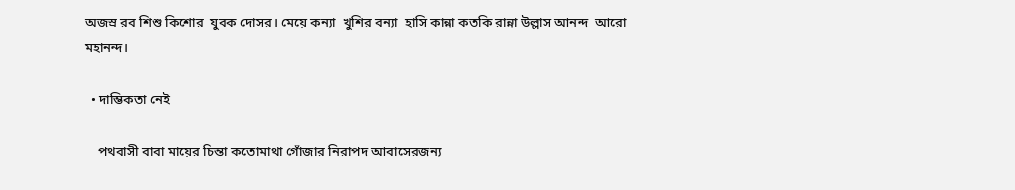অজস্র রব শিশু কিশোর  যুবক দোসর। মেয়ে কন্যা  খুশির বন্যা  হাসি কান্না কতকি রান্না উল্লাস আনন্দ  আরো মহানন্দ।

  • দাম্ভিকতা নেই

    পথবাসী বাবা মায়ের চিন্তা কতোমাথা গোঁজার নিরাপদ আবাসেরজন্য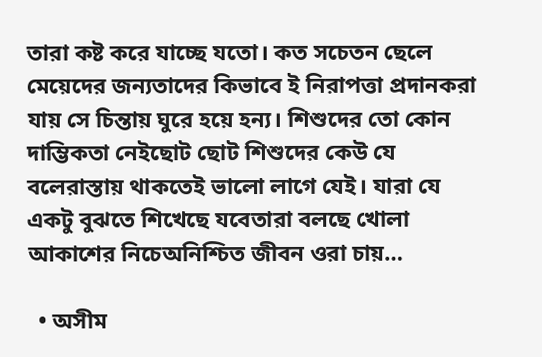তারা কষ্ট করে যাচ্ছে যতো। কত সচেতন ছেলে মেয়েদের জন্যতাদের কিভাবে ই নিরাপত্তা প্রদানকরা যায় সে চিন্তায় ঘুরে হয়ে হন্য। শিশুদের তো কোন দাম্ভিকতা নেইছোট ছোট শিশুদের কেউ যে বলেরাস্তায় থাকতেই ভালো লাগে যেই। যারা যে একটু বুঝতে শিখেছে যবেতারা বলছে খোলা আকাশের নিচেঅনিশ্চিত জীবন ওরা চায়…

  • অসীম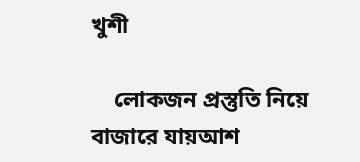খুশী

    লোকজন প্রস্তুতি নিয়ে বাজারে যায়আশ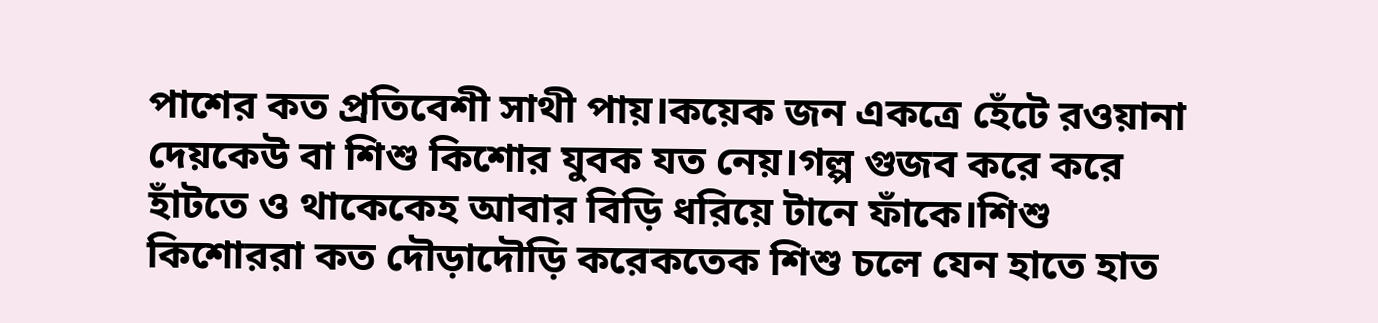পাশের কত প্রতিবেশী সাথী পায়।কয়েক জন একত্রে হেঁটে রওয়ানা দেয়কেউ বা শিশু কিশোর যুবক যত নেয়।গল্প গুজব করে করে হাঁটতে ও থাকেকেহ আবার বিড়ি ধরিয়ে টানে ফাঁকে।শিশু কিশোররা কত দৌড়াদৌড়ি করেকতেক শিশু চলে যেন হাতে হাত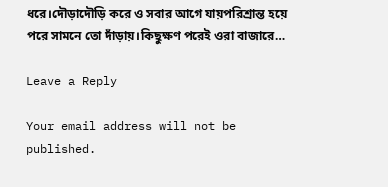ধরে।দৌড়াদৌড়ি করে ও সবার আগে যায়পরিশ্রান্ত হয়ে পরে সামনে তো দাঁড়ায়।কিছুক্ষণ পরেই ওরা বাজারে…

Leave a Reply

Your email address will not be published.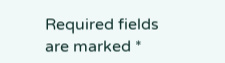Required fields are marked *